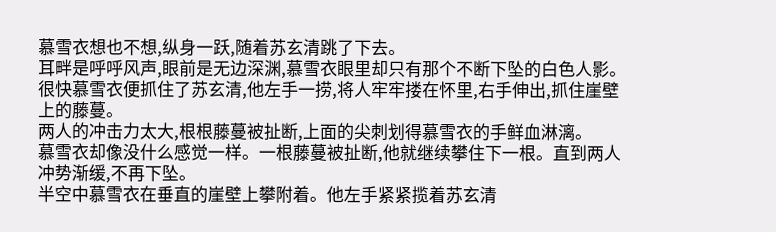慕雪衣想也不想,纵身一跃,随着苏玄清跳了下去。
耳畔是呼呼风声,眼前是无边深渊,慕雪衣眼里却只有那个不断下坠的白色人影。
很快慕雪衣便抓住了苏玄清,他左手一捞,将人牢牢搂在怀里,右手伸出,抓住崖壁上的藤蔓。
两人的冲击力太大,根根藤蔓被扯断,上面的尖刺划得慕雪衣的手鲜血淋漓。
慕雪衣却像没什么感觉一样。一根藤蔓被扯断,他就继续攀住下一根。直到两人冲势渐缓,不再下坠。
半空中慕雪衣在垂直的崖壁上攀附着。他左手紧紧揽着苏玄清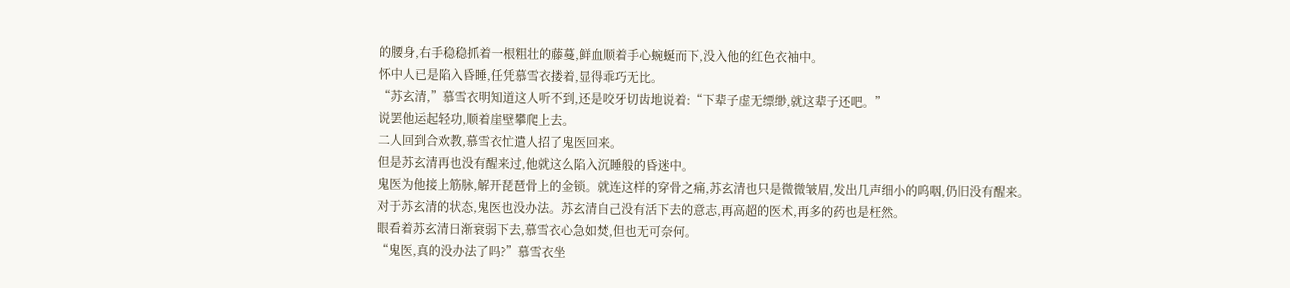的腰身,右手稳稳抓着一根粗壮的藤蔓,鲜血顺着手心蜿蜒而下,没入他的红色衣袖中。
怀中人已是陷入昏睡,任凭慕雪衣搂着,显得乖巧无比。
“苏玄清,”慕雪衣明知道这人听不到,还是咬牙切齿地说着:“下辈子虚无缥缈,就这辈子还吧。”
说罢他运起轻功,顺着崖壁攀爬上去。
二人回到合欢教,慕雪衣忙遣人招了鬼医回来。
但是苏玄清再也没有醒来过,他就这么陷入沉睡般的昏迷中。
鬼医为他接上筋脉,解开琵琶骨上的金锁。就连这样的穿骨之痛,苏玄清也只是微微皱眉,发出几声细小的呜咽,仍旧没有醒来。
对于苏玄清的状态,鬼医也没办法。苏玄清自己没有活下去的意志,再高超的医术,再多的药也是枉然。
眼看着苏玄清日渐衰弱下去,慕雪衣心急如焚,但也无可奈何。
“鬼医,真的没办法了吗?”慕雪衣坐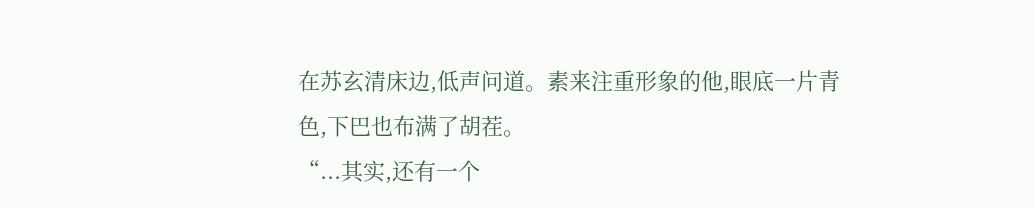在苏玄清床边,低声问道。素来注重形象的他,眼底一片青色,下巴也布满了胡茬。
“...其实,还有一个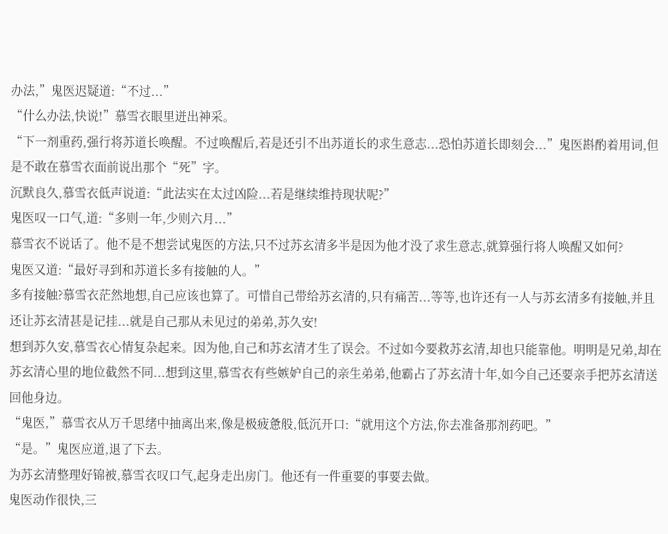办法,”鬼医迟疑道:“不过...”
“什么办法,快说!”慕雪衣眼里迸出神采。
“下一剂重药,强行将苏道长唤醒。不过唤醒后,若是还引不出苏道长的求生意志...恐怕苏道长即刻会...”鬼医斟酌着用词,但是不敢在慕雪衣面前说出那个“死”字。
沉默良久,慕雪衣低声说道:“此法实在太过凶险...若是继续维持现状呢?”
鬼医叹一口气,道:“多则一年,少则六月...”
慕雪衣不说话了。他不是不想尝试鬼医的方法,只不过苏玄清多半是因为他才没了求生意志,就算强行将人唤醒又如何?
鬼医又道:“最好寻到和苏道长多有接触的人。”
多有接触?慕雪衣茫然地想,自己应该也算了。可惜自己带给苏玄清的,只有痛苦...等等,也许还有一人与苏玄清多有接触,并且还让苏玄清甚是记挂...就是自己那从未见过的弟弟,苏久安!
想到苏久安,慕雪衣心情复杂起来。因为他,自己和苏玄清才生了误会。不过如今要救苏玄清,却也只能靠他。明明是兄弟,却在苏玄清心里的地位截然不同...想到这里,慕雪衣有些嫉妒自己的亲生弟弟,他霸占了苏玄清十年,如今自己还要亲手把苏玄清送回他身边。
“鬼医,”慕雪衣从万千思绪中抽离出来,像是极疲惫般,低沉开口:“就用这个方法,你去准备那剂药吧。”
“是。”鬼医应道,退了下去。
为苏玄清整理好锦被,慕雪衣叹口气,起身走出房门。他还有一件重要的事要去做。
鬼医动作很快,三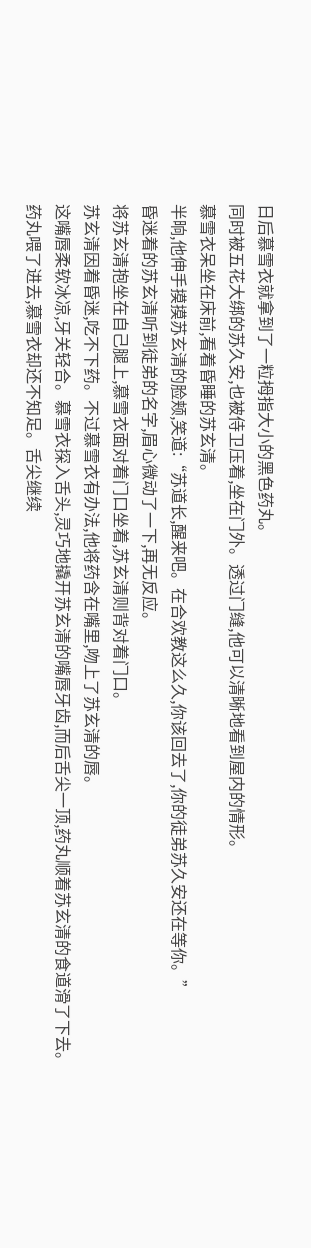日后慕雪衣就拿到了一粒拇指大小的黑色药丸。
同时被五花大绑的苏久安,也被侍卫压着,坐在门外。透过门缝,他可以清晰地看到屋内的情形。
慕雪衣呆坐在床前,看着昏睡的苏玄清。
半晌,他伸手摸摸苏玄清的脸颊,笑道:“苏道长,醒来吧。在合欢教这么久,你该回去了,你的徒弟苏久安还在等你。”
昏迷着的苏玄清听到徒弟的名字,眉心微动了一下,再无反应。
将苏玄清抱坐在自己腿上,慕雪衣面对着门口坐着,苏玄清则背对着门口。
苏玄清因着昏迷,吃不下药。不过慕雪衣有办法,他将药含在嘴里,吻上了苏玄清的唇。
这嘴唇柔软冰凉,牙关轻合。慕雪衣探入舌头,灵巧地撬开苏玄清的嘴唇牙齿,而后舌尖一顶,药丸顺着苏玄清的食道滑了下去。
药丸喂了进去,慕雪衣却还不知足。舌尖继续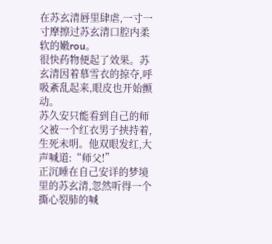在苏玄清唇里肆虐,一寸一寸摩擦过苏玄清口腔内柔软的嫩rou。
很快药物便起了效果。苏玄清因着慕雪衣的掠夺,呼吸紊乱起来,眼皮也开始颤动。
苏久安只能看到自己的师父被一个红衣男子挟持着,生死未明。他双眼发红,大声喊道:“师父!”
正沉睡在自己安详的梦境里的苏玄清,忽然听得一个撕心裂肺的喊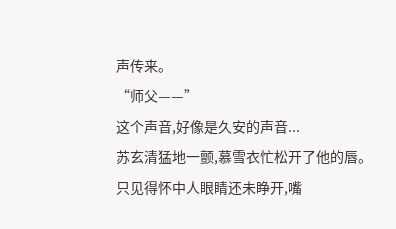声传来。
“师父——”
这个声音,好像是久安的声音...
苏玄清猛地一颤,慕雪衣忙松开了他的唇。
只见得怀中人眼睛还未睁开,嘴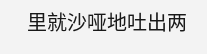里就沙哑地吐出两